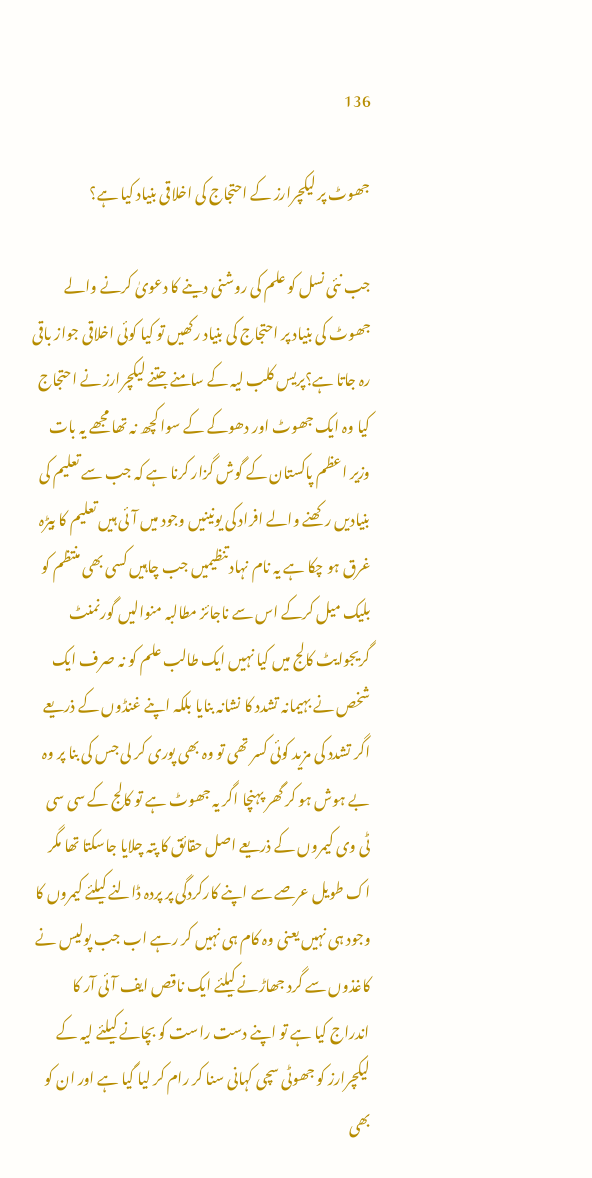136

جھوٹ پر لیکچرارز کے احتجاج کی اخلاقی بنیاد کیا ہے؟

جب نئی نسل کو علم کی روشنی دینے کا دعویٰ کرنے والے جھوٹ کی بنیاد پر احتجاج کی بنیاد رکھیں تو کیا کوئی اخلاقی جواز باقی رہ جاتا ہے؟پریس کلب لیہ کے سامنے جتنے لیکچرارز نے احتجاج کیا وہ ایک جھوٹ اور دھوکے کے سوا کچھ نہ تھا مجھے یہ بات وزیر اعظم پاکستان کے گوش گزار کرنا ہے کہ جب سے تعلیم کی بنیادیں رکھنے والے افراد کی یونینیں وجود میں آئی ہیں تعلیم کا بیڑہ غرق ہو چکا ہے یہ نام نہاد تنظیمیں جب چاہیں کسی بھی منتظم کو بلیک میل کرکے اس سے ناجائز مطالبہ منوالیں گورنمنٹ گریجوایٹ کالج میں کیا نہیں ایک طالب علم کو نہ صرف ایک شخص نے بہیمانہ تشدد کا نشانہ بنایا بلکہ اپنے غنڈوں کے ذریعے اگر تشدد کی مزید کوئی کسر تھی تو وہ بھی پوری کر لی جس کی بنا پر وہ بے ہوش ہو کر گھر پہنچا اگر یہ جھوٹ ہے تو کالج کے سی سی ٹی وی کیمروں کے ذریعے اصل حقائق کا پتہ چلایا جاسکتا تھا مگر اک طویل عرصے سے اپنے کارکردگی پر پردہ ڈالنے کیلئے کیمروں کا وجود ہی نہیں یعنی وہ کام ہی نہیں کر رہے اب جب پولیس نے کاغذوں سے گرد جھاڑنے کیلئے ایک ناقص ایف آئی آر کا اندراج کیا ہے تو اپنے دست راست کو بچانے کیلئے لیہ کے لیکچرارز کو جھوٹی سچی کہانی سنا کر رام کر لیا گیا ہے اور ان کو بھی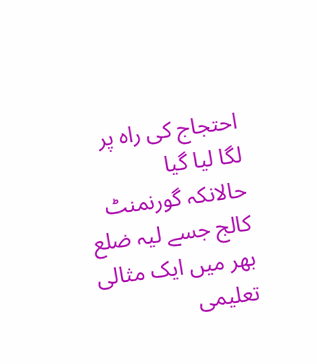احتجاج کی راہ پر لگا لیا گیا
حالانکہ گورنمنٹ کالج جسے لیہ ضلع بھر میں ایک مثالی تعلیمی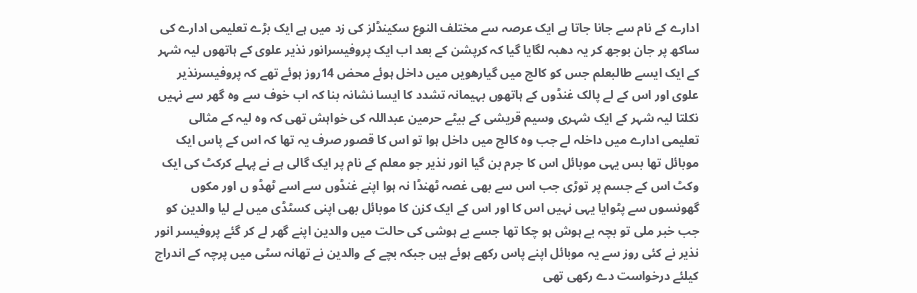ادارے کے نام سے جانا جاتا ہے ایک عرصہ سے مختلف النوع سکینڈلز کی زد میں ہے ایک بڑے تعلیمی ادارے کی ساکھ پر جان بوجھ کر یہ دھبہ لگایا گیا کہ کرپشن کے بعد اب ایک پروفیسرانور نذیر علوی کے ہاتھوں لیہ شہر کے ایک ایسے طالبعلم جس کو کالج میں گیارھویں میں داخل ہوئے محض 14روز ہوئے تھے کہ پروفیسرنذیر علوی اور اس کے لے پالک غنڈوں کے ہاتھوں بہیمانہ تشدد کا ایسا نشانہ بنا کہ اب خوف سے وہ گھر سے نہیں نکلتا لیہ شہر کے ایک شہری وسیم قریشی کے بیٹے حرمین عبداللہ کی خواہش تھی کہ وہ لیہ کے مثالی تعلیمی ادارے میں داخلہ لے جب وہ کالج میں داخل ہوا تو اس کا قصور صرف یہ تھا کہ اس کے پاس ایک موبائل تھا بس یہی موبائل اس کا جرم بن گیا انور نذیر جو معلم کے نام پر ایک گالی ہے نے پہلے کرکٹ کی ایک وکٹ اس کے جسم پر توڑی جب اس سے بھی غصہ ٹھنڈا نہ ہوا اپنے غنڈوں سے اسے ٹھڈو ں اور مکوں گھونسوں سے پٹوایا یہی نہیں اس کا اور اس کے ایک کزن کا موبائل بھی اپنی کسٹڈی میں لے لیا والدین کو جب خبر ملی تو بچہ بے ہوش ہو چکا تھا جسے بے ہوشی کی حالت میں والدین اپنے گھر لے کر گئے پروفیسر انور نذیر نے کئی روز سے یہ موبائل اپنے پاس رکھے ہوئے ہیں جبکہ بچے کے والدین نے تھانہ سٹی میں پرچہ کے اندراج کیلئے درخواست دے رکھی تھی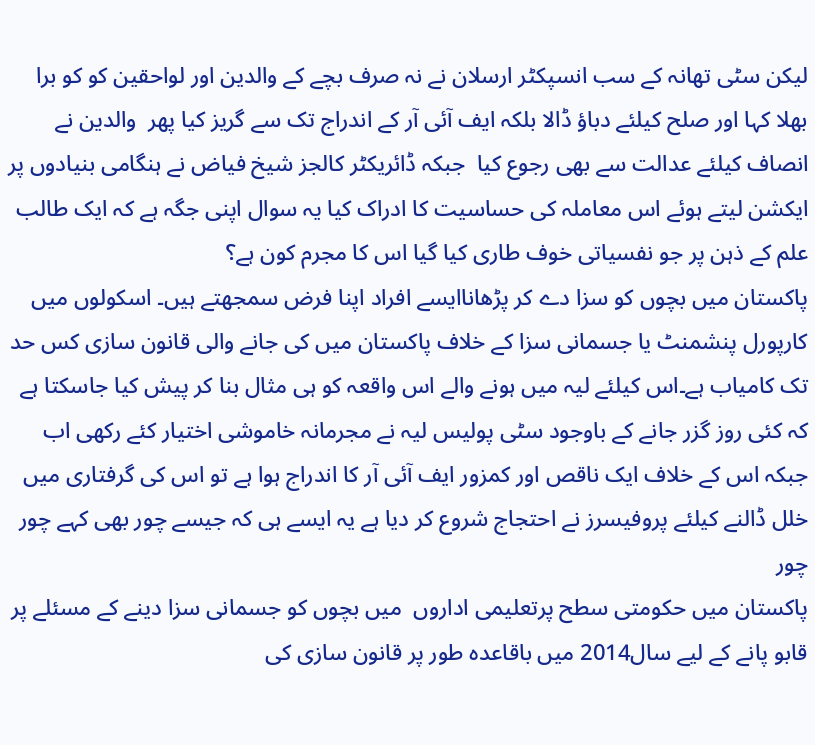لیکن سٹی تھانہ کے سب انسپکٹر ارسلان نے نہ صرف بچے کے والدین اور لواحقین کو کو برا بھلا کہا اور صلح کیلئے دباؤ ڈالا بلکہ ایف آئی آر کے اندراج تک سے گریز کیا پھر  والدین نے انصاف کیلئے عدالت سے بھی رجوع کیا  جبکہ ڈائریکٹر کالجز شیخ فیاض نے ہنگامی بنیادوں پر ایکشن لیتے ہوئے اس معاملہ کی حساسیت کا ادراک کیا یہ سوال اپنی جگہ ہے کہ ایک طالب علم کے ذہن پر جو نفسیاتی خوف طاری کیا گیا اس کا مجرم کون ہے؟
پاکستان میں بچوں کو سزا دے کر پڑھاناایسے افراد اپنا فرض سمجھتے ہیں۔ اسکولوں میں کارپورل پنشمنٹ یا جسمانی سزا کے خلاف پاکستان میں کی جانے والی قانون سازی کس حد تک کامیاب ہے۔اس کیلئے لیہ میں ہونے والے اس واقعہ کو ہی مثال بنا کر پیش کیا جاسکتا ہے کہ کئی روز گزر جانے کے باوجود سٹی پولیس لیہ نے مجرمانہ خاموشی اختیار کئے رکھی اب جبکہ اس کے خلاف ایک ناقص اور کمزور ایف آئی آر کا اندراج ہوا ہے تو اس کی گرفتاری میں خلل ڈالنے کیلئے پروفیسرز نے احتجاج شروع کر دیا ہے یہ ایسے ہی کہ جیسے چور بھی کہے چور چور
پاکستان میں حکومتی سطح پرتعلیمی اداروں  میں بچوں کو جسمانی سزا دینے کے مسئلے پر قابو پانے کے لیے سال2014 میں باقاعدہ طور پر قانون سازی کی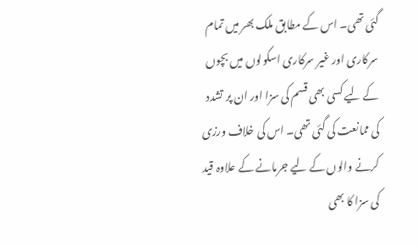گئی تھی۔ اس کے مطابق ملک بھر میں تمام سرکاری اور غیر سرکاری اسکولوں میں بچوں کے لیے کسی بھی قسم کی سزا اور ان پر تشدد کی ممانعت کی گئی تھی۔ اس کی خلاف ورزی کرنے والوں کے لیے جرمانے کے علاوہ قید کی سزا کا بھی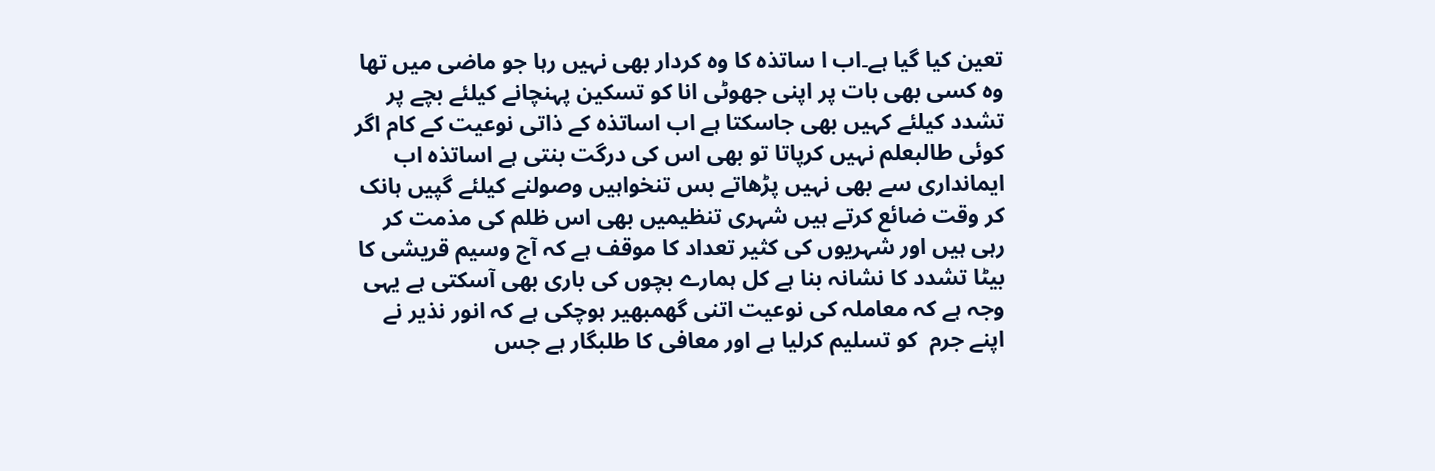تعین کیا گیا ہے۔اب ا ساتذہ کا وہ کردار بھی نہیں رہا جو ماضی میں تھا وہ کسی بھی بات پر اپنی جھوٹی انا کو تسکین پہنچانے کیلئے بچے پر تشدد کیلئے کہیں بھی جاسکتا ہے اب اساتذہ کے ذاتی نوعیت کے کام اگر کوئی طالبعلم نہیں کرپاتا تو بھی اس کی درگت بنتی ہے اساتذہ اب ایمانداری سے بھی نہیں پڑھاتے بس تنخواہیں وصولنے کیلئے گپیں ہانک کر وقت ضائع کرتے ہیں شہری تنظیمیں بھی اس ظلم کی مذمت کر رہی ہیں اور شہریوں کی کثیر تعداد کا موقف ہے کہ آج وسیم قریشی کا بیٹا تشدد کا نشانہ بنا ہے کل ہمارے بچوں کی باری بھی آسکتی ہے یہی وجہ ہے کہ معاملہ کی نوعیت اتنی گھمبھیر ہوچکی ہے کہ انور نذیر نے اپنے جرم  کو تسلیم کرلیا ہے اور معافی کا طلبگار ہے جس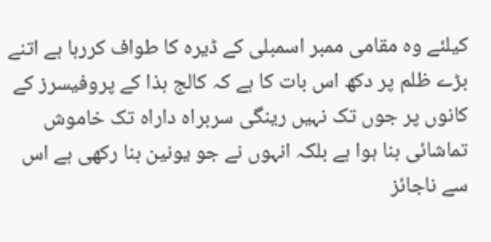کیلئے وہ مقامی ممبر اسمبلی کے ڈیرہ کا طواف کررہا ہے اتنے بڑے ظلم پر دکھ اس بات کا ہے کہ کالج ہذا کے پروفیسرز کے کانوں پر جوں تک نہیں رینگی سربراہ داراہ تک خاموش تماشائی بنا ہوا ہے بلکہ انہوں نے جو یونین بنا رکھی ہے اس سے ناجائز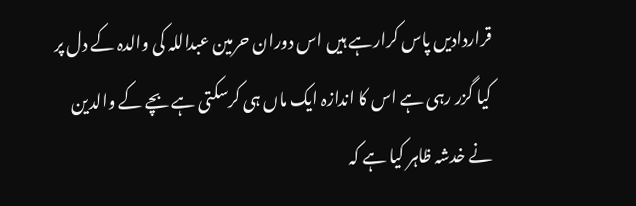قراردادیں پاس کرارہے ہیں اس دوران حرمین عبداللہ کی والدہ کے دل پر کیا گزر رہی ہے اس کا اندازہ ایک ماں ہی کرسکتی ہے بچے کے والدین نے خدشہ ظاہر کیا ہے کہ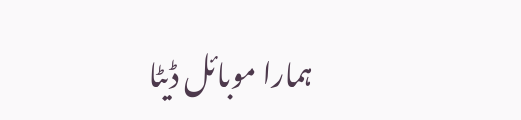ہمارا موبائل ڈیٹا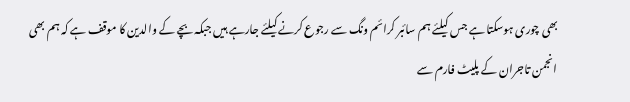بھی چوری ہوسکتا ہے جس کیلئے ہم سائبر کرائم ونگ سے رجوع کرنے کیلئے جارہے ہیں جبکہ بچے کے والدین کا موقف ہے کہ ہم بھی انجمن تاجران کے پلیٹ فارم سے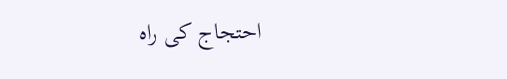احتجاج کی راہ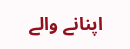اپنانے والے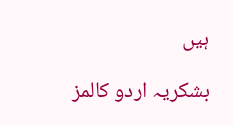ہیں

بشکریہ اردو کالمز